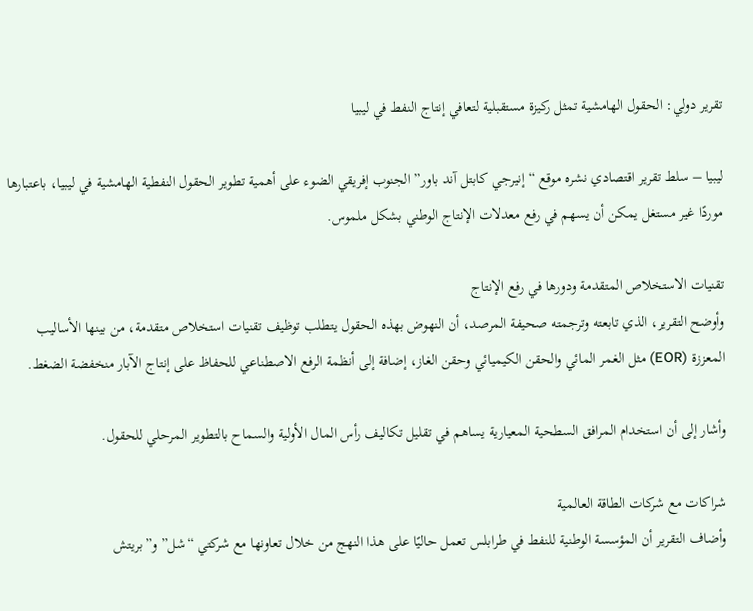تقرير دولي: الحقول الهامشية تمثل ركيزة مستقبلية لتعافي إنتاج النفط في ليبيا

ليبيا – سلط تقرير اقتصادي نشره موقع “إنيرجي كابتل آند باور” الجنوب إفريقي الضوء على أهمية تطوير الحقول النفطية الهامشية في ليبيا، باعتبارها موردًا غير مستغل يمكن أن يسهم في رفع معدلات الإنتاج الوطني بشكل ملموس.

تقنيات الاستخلاص المتقدمة ودورها في رفع الإنتاج
وأوضح التقرير، الذي تابعته وترجمته صحيفة المرصد، أن النهوض بهذه الحقول يتطلب توظيف تقنيات استخلاص متقدمة، من بينها الأساليب المعززة (EOR) مثل الغمر المائي والحقن الكيميائي وحقن الغاز، إضافة إلى أنظمة الرفع الاصطناعي للحفاظ على إنتاج الآبار منخفضة الضغط.

وأشار إلى أن استخدام المرافق السطحية المعيارية يساهم في تقليل تكاليف رأس المال الأولية والسماح بالتطوير المرحلي للحقول.

شراكات مع شركات الطاقة العالمية
وأضاف التقرير أن المؤسسة الوطنية للنفط في طرابلس تعمل حاليًا على هذا النهج من خلال تعاونها مع شركتي “شل” و”بريتش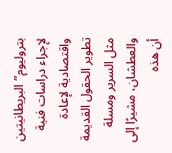بتروليوم” البريطانيتين لإجراء دراسات فنية واقتصادية لإعادة تطوير الحقول القديمة مثل السرير ومسلة والعطشان، مشيرًا إلى أن هذه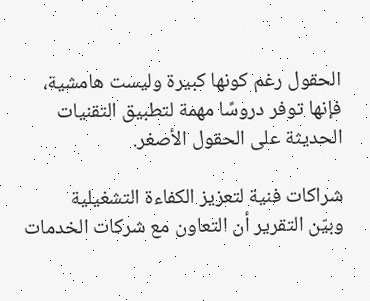الحقول رغم كونها كبيرة وليست هامشية، فإنها توفر دروسًا مهمة لتطبيق التقنيات الحديثة على الحقول الأصغر.

شراكات فنية لتعزيز الكفاءة التشغيلية
وبيّن التقرير أن التعاون مع شركات الخدمات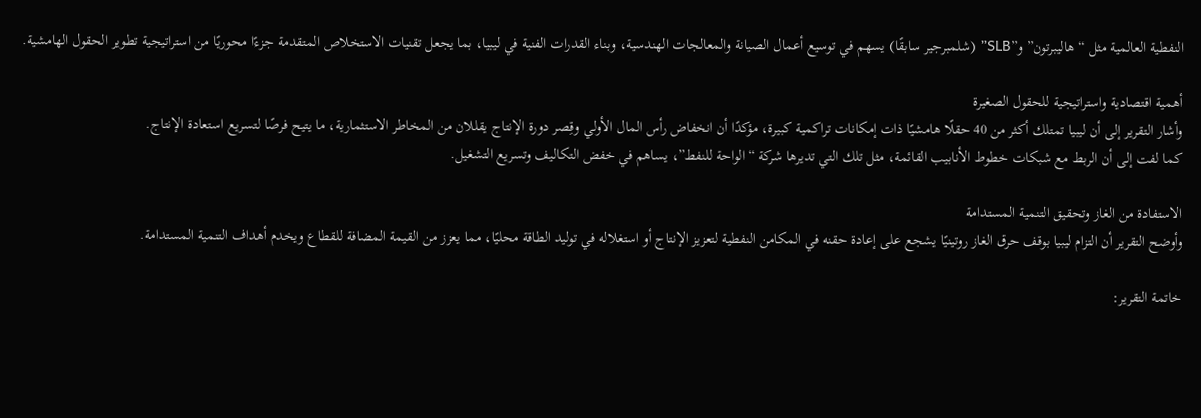النفطية العالمية مثل “هاليبرتون” و”SLB” (شلمبرجير سابقًا) يسهم في توسيع أعمال الصيانة والمعالجات الهندسية، وبناء القدرات الفنية في ليبيا، بما يجعل تقنيات الاستخلاص المتقدمة جزءًا محوريًا من استراتيجية تطوير الحقول الهامشية.

أهمية اقتصادية واستراتيجية للحقول الصغيرة
وأشار التقرير إلى أن ليبيا تمتلك أكثر من 40 حقلًا هامشيًا ذات إمكانات تراكمية كبيرة، مؤكدًا أن انخفاض رأس المال الأولي وقِصر دورة الإنتاج يقللان من المخاطر الاستثمارية، ما يتيح فرصًا لتسريع استعادة الإنتاج.
كما لفت إلى أن الربط مع شبكات خطوط الأنابيب القائمة، مثل تلك التي تديرها شركة “الواحة للنفط”، يساهم في خفض التكاليف وتسريع التشغيل.

الاستفادة من الغاز وتحقيق التنمية المستدامة
وأوضح التقرير أن التزام ليبيا بوقف حرق الغاز روتينيًا يشجع على إعادة حقنه في المكامن النفطية لتعزيز الإنتاج أو استغلاله في توليد الطاقة محليًا، مما يعزز من القيمة المضافة للقطاع ويخدم أهداف التنمية المستدامة.

خاتمة التقرير: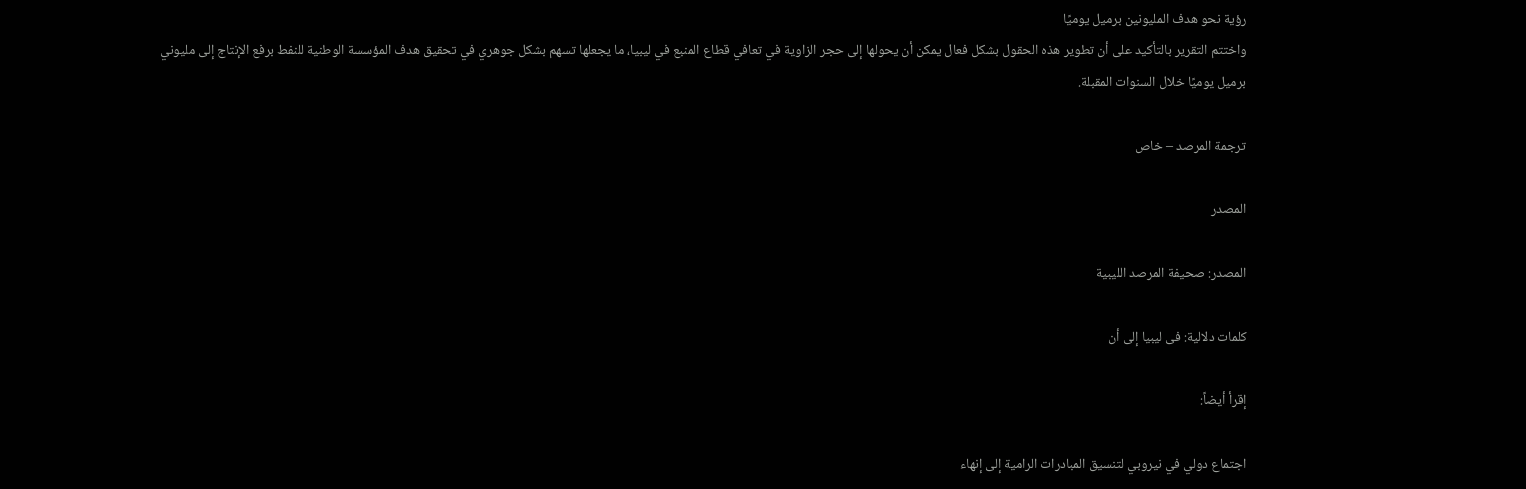رؤية نحو هدف المليونين برميل يوميًا
واختتم التقرير بالتأكيد على أن تطوير هذه الحقول بشكل فعال يمكن أن يحولها إلى حجر الزاوية في تعافي قطاع المنبع في ليبيا، ما يجعلها تسهم بشكل جوهري في تحقيق هدف المؤسسة الوطنية للنفط برفع الإنتاج إلى مليوني برميل يوميًا خلال السنوات المقبلة.

ترجمة المرصد – خاص

المصدر

المصدر: صحيفة المرصد الليبية

كلمات دلالية: فی لیبیا إلى أن

إقرأ أيضاً:

اجتماع دولي في نيروبي لتنسيق المبادرات الرامية إلى إنهاء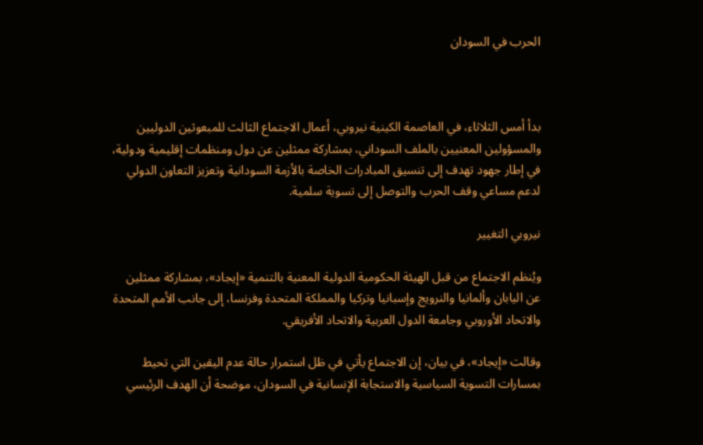الحرب في السودان



بدأ أمس الثلاثاء، في العاصمة الكينية نيروبي، أعمال الاجتماع الثالث للمبعوثين الدوليين والمسؤولين المعنيين بالملف السوداني، بمشاركة ممثلين عن دول ومنظمات إقليمية ودولية، في إطار جهود تهدف إلى تنسيق المبادرات الخاصة بالأزمة السودانية وتعزيز التعاون الدولي لدعم مساعي وقف الحرب والتوصل إلى تسوية سلمية.

نيروبي التغيير

ويُنظم الاجتماع من قبل الهيئة الحكومية الدولية المعنية بالتنمية «إيجاد»، بمشاركة ممثلين عن اليابان وألمانيا والنرويج وإسبانيا وتركيا والمملكة المتحدة وفرنسا، إلى جانب الأمم المتحدة والاتحاد الأوروبي وجامعة الدول العربية والاتحاد الأفريقي.

وقالت «إيجاد»، في بيان، إن الاجتماع يأتي في ظل استمرار حالة عدم اليقين التي تحيط بمسارات التسوية السياسية والاستجابة الإنسانية في السودان، موضحة أن الهدف الرئيسي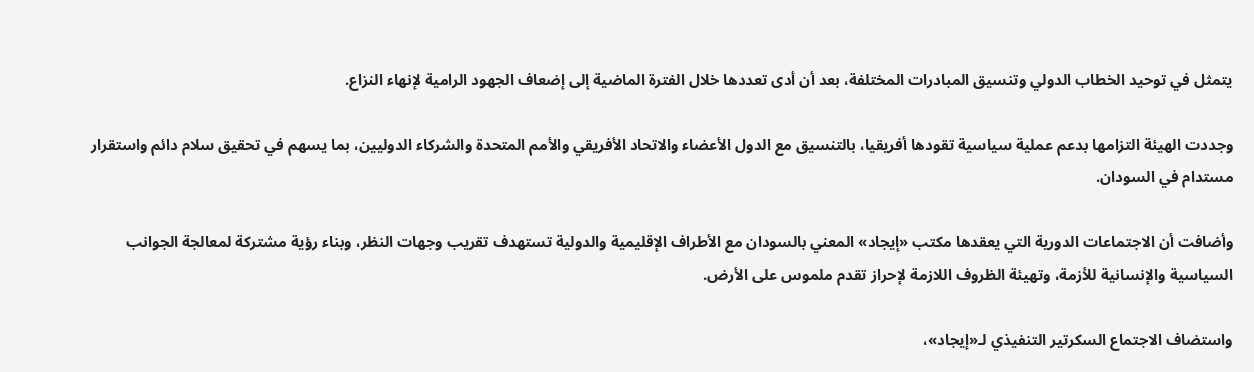يتمثل في توحيد الخطاب الدولي وتنسيق المبادرات المختلفة، بعد أن أدى تعددها خلال الفترة الماضية إلى إضعاف الجهود الرامية لإنهاء النزاع.

وجددت الهيئة التزامها بدعم عملية سياسية تقودها أفريقيا، بالتنسيق مع الدول الأعضاء والاتحاد الأفريقي والأمم المتحدة والشركاء الدوليين، بما يسهم في تحقيق سلام دائم واستقرار مستدام في السودان.

وأضافت أن الاجتماعات الدورية التي يعقدها مكتب «إيجاد» المعني بالسودان مع الأطراف الإقليمية والدولية تستهدف تقريب وجهات النظر، وبناء رؤية مشتركة لمعالجة الجوانب السياسية والإنسانية للأزمة، وتهيئة الظروف اللازمة لإحراز تقدم ملموس على الأرض.

واستضاف الاجتماع السكرتير التنفيذي لـ«إيجاد»،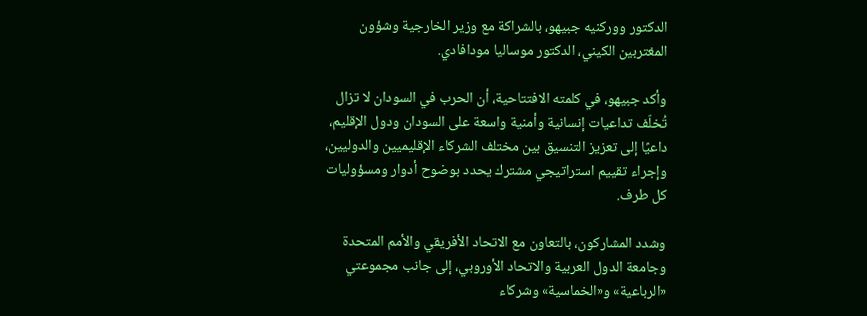الدكتور ووركنيه جبيهو، بالشراكة مع وزير الخارجية وشؤون المغتربين الكيني، الدكتور موساليا مودافادي.

وأكد جبيهو، في كلمته الافتتاحية، أن الحرب في السودان لا تزال تُخلّف تداعيات إنسانية وأمنية واسعة على السودان ودول الإقليم، داعيًا إلى تعزيز التنسيق بين مختلف الشركاء الإقليميين والدوليين، وإجراء تقييم استراتيجي مشترك يحدد بوضوح أدوار ومسؤوليات كل طرف.

وشدد المشاركون، بالتعاون مع الاتحاد الأفريقي والأمم المتحدة وجامعة الدول العربية والاتحاد الأوروبي، إلى جانب مجموعتي «الرباعية» و«الخماسية» وشركاء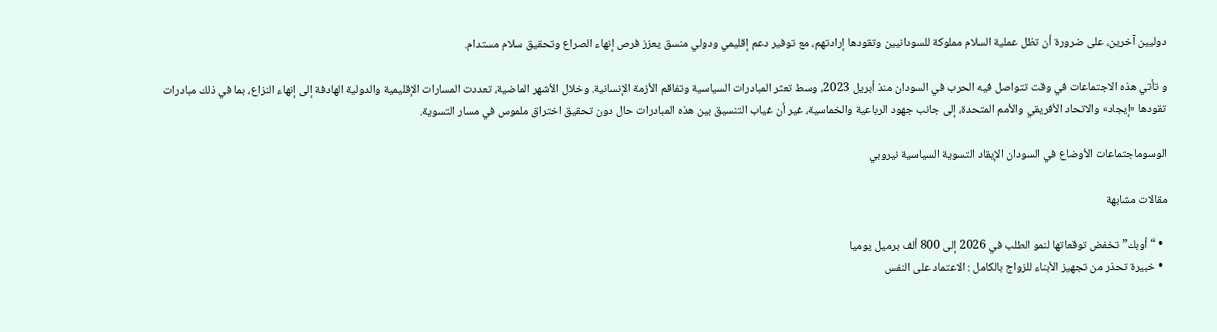دوليين آخرين، على ضرورة أن تظل عملية السلام مملوكة للسودانيين وتقودها إرادتهم، مع توفير دعم إقليمي ودولي منسق يعزز فرص إنهاء الصراع وتحقيق سلام مستدام.

و تأتي هذه الاجتماعات في وقت تتواصل فيه الحرب في السودان منذ أبريل 2023، وسط تعثر المبادرات السياسية وتفاقم الأزمة الإنسانية. وخلال الأشهر الماضية، تعددت المسارات الإقليمية والدولية الهادفة إلى إنهاء النزاع، بما في ذلك مبادرات تقودها «إيجاد» والاتحاد الأفريقي والأمم المتحدة، إلى جانب جهود الرباعية والخماسية، غير أن غياب التنسيق بين هذه المبادرات حال دون تحقيق اختراق ملموس في مسار التسوية.

الوسوماجتماعات الأوضاع في السودان الإيقاد التسوية السياسية نيروبي

مقالات مشابهة

  • “أوبك” تخفض توقعاتها لنمو الطلب في 2026 إلى 800 ألف برميل يوميا
  • خبيرة تحذر من تجهيز الأبناء للزواج بالكامل : الاعتماد على النفس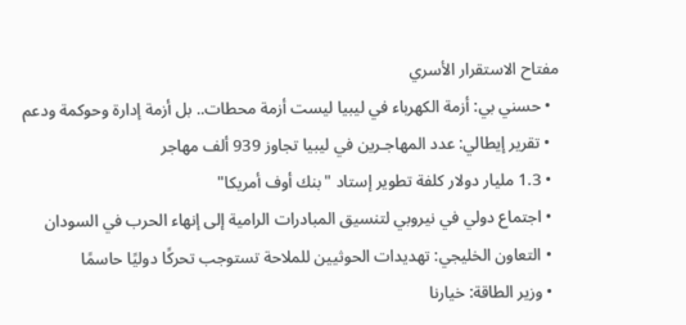مفتاح الاستقرار الأسري
  • حسني بي: أزمة الكهرباء في ليبيا ليست أزمة محطات.. بل أزمة إدارة وحوكمة ودعم
  • تقرير إيطالي: عدد المهاجـرين في ليبيا تجاوز 939 ألف مهاجر
  • 1.3 مليار دولار كلفة تطوير إستاد "بنك أوف أمريكا"
  • اجتماع دولي في نيروبي لتنسيق المبادرات الرامية إلى إنهاء الحرب في السودان
  • التعاون الخليجي: تهديدات الحوثيين للملاحة تستوجب تحركًا دوليًا حاسمًا
  • وزير الطاقة: خيارنا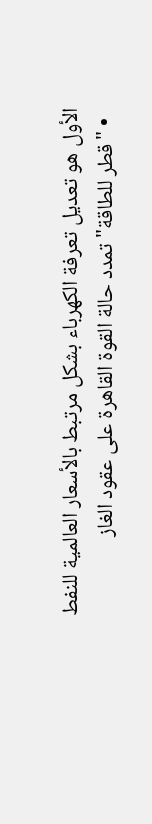الأول هو تعديل تعرفة الكهرباء بشكل مرتبط بالأسعار العالمية للنفط
  • "قطر للطاقة" تمدد حالة القوة القاهرة على عقود الغاز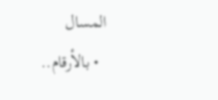المسال
  • بالأرقام..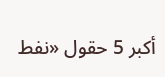أكبر 5 حقول «نفط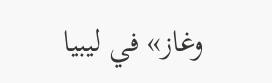وغاز» في ليبيا